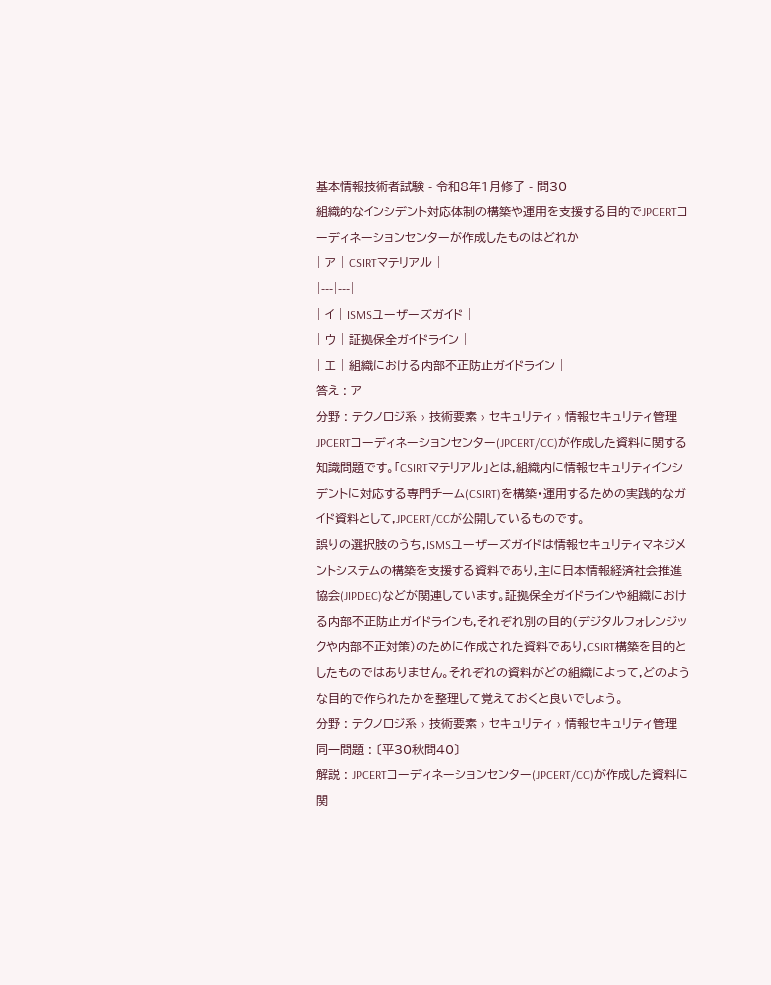基本情報技術者試験 - 令和8年1月修了 - 問30
組織的なインシデント対応体制の構築や運用を支援する目的でJPCERTコーディネーションセンターが作成したものはどれか
| ア | CSIRTマテリアル |
|---|---|
| イ | ISMSユーザーズガイド |
| ウ | 証拠保全ガイドライン |
| エ | 組織における内部不正防止ガイドライン |
答え : ア
分野 : テクノロジ系 › 技術要素 › セキュリティ › 情報セキュリティ管理
JPCERTコーディネーションセンター(JPCERT/CC)が作成した資料に関する知識問題です。「CSIRTマテリアル」とは,組織内に情報セキュリティインシデントに対応する専門チーム(CSIRT)を構築・運用するための実践的なガイド資料として,JPCERT/CCが公開しているものです。
誤りの選択肢のうち,ISMSユーザーズガイドは情報セキュリティマネジメントシステムの構築を支援する資料であり,主に日本情報経済社会推進協会(JIPDEC)などが関連しています。証拠保全ガイドラインや組織における内部不正防止ガイドラインも,それぞれ別の目的(デジタルフォレンジックや内部不正対策)のために作成された資料であり,CSIRT構築を目的としたものではありません。それぞれの資料がどの組織によって,どのような目的で作られたかを整理して覚えておくと良いでしょう。
分野 : テクノロジ系 › 技術要素 › セキュリティ › 情報セキュリティ管理
同一問題 : 〔平30秋問40〕
解説 : JPCERTコーディネーションセンター(JPCERT/CC)が作成した資料に関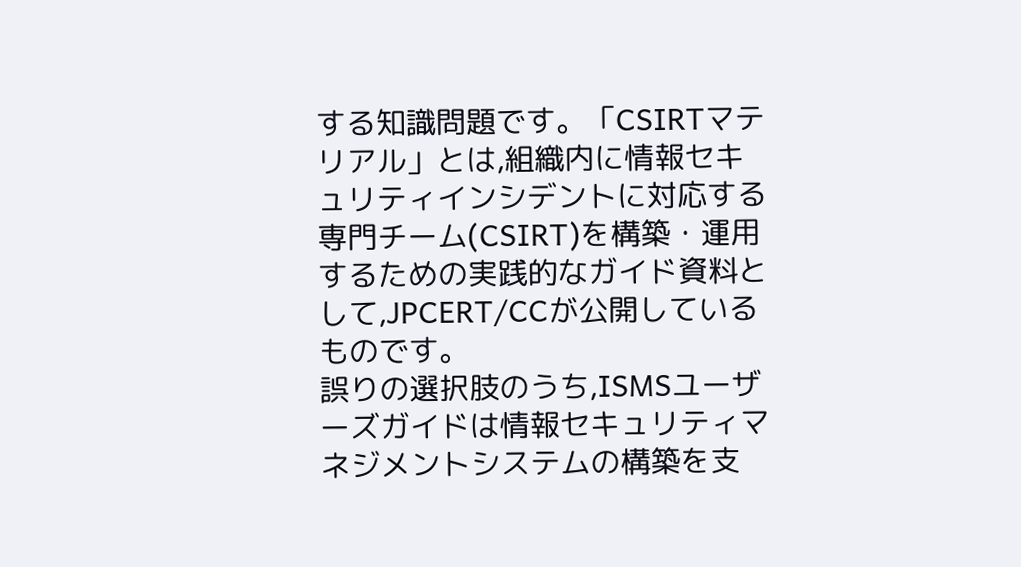する知識問題です。「CSIRTマテリアル」とは,組織内に情報セキュリティインシデントに対応する専門チーム(CSIRT)を構築・運用するための実践的なガイド資料として,JPCERT/CCが公開しているものです。
誤りの選択肢のうち,ISMSユーザーズガイドは情報セキュリティマネジメントシステムの構築を支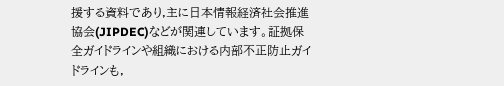援する資料であり,主に日本情報経済社会推進協会(JIPDEC)などが関連しています。証拠保全ガイドラインや組織における内部不正防止ガイドラインも,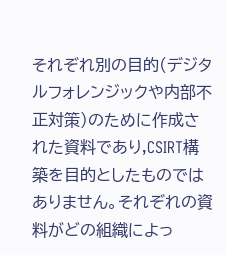それぞれ別の目的(デジタルフォレンジックや内部不正対策)のために作成された資料であり,CSIRT構築を目的としたものではありません。それぞれの資料がどの組織によっ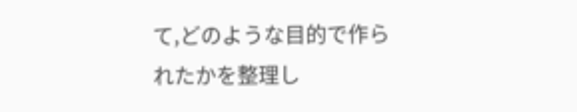て,どのような目的で作られたかを整理し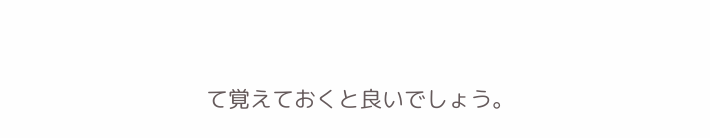て覚えておくと良いでしょう。